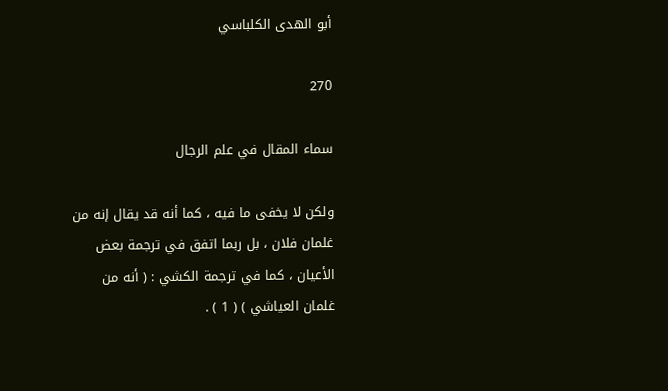أبو الهدى الكلباسي

270

سماء المقال في علم الرجال

ولكن لا يخفى ما فيه ، كما أنه قد يقال إنه من غلمان فلان ، بل ربما اتفق في ترجمة بعض الأعيان ، كما في ترجمة الكشي : ( أنه من غلمان العياشي ) ( 1 ) .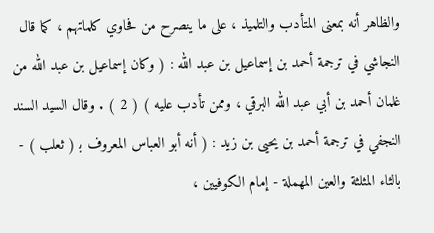والظاهر أنه بمعنى المتأدب والتلميذ ، على ما ينصرح من فحاوي كلماتهم ، كما قال النجاشي في ترجمة أحمد بن إسماعيل بن عبد الله : ( وكان إسماعيل بن عبد الله من غلمان أحمد بن أبي عبد الله البرقي ، وممن تأدب عليه ) ( 2 ) . وقال السيد السند النجفي في ترجمة أحمد بن يحيى بن زيد : ( أنه أبو العباس المعروف ب‍ ( ثعلب ) - بالثاء المثلثة والعين المهملة - إمام الكوفيين ،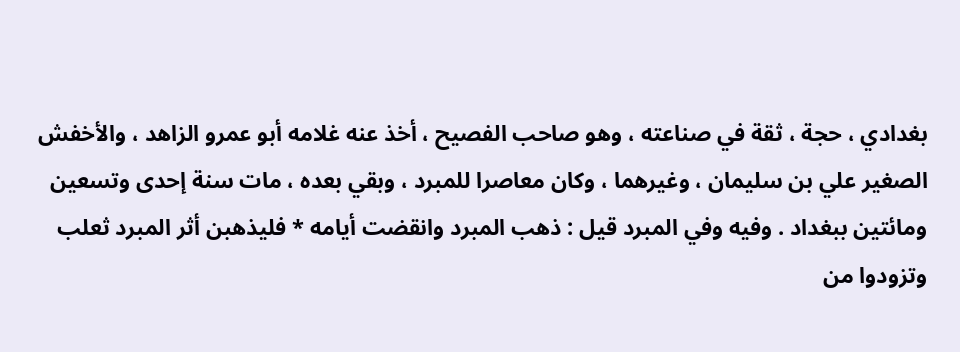بغدادي ، حجة ، ثقة في صناعته ، وهو صاحب الفصيح ، أخذ عنه غلامه أبو عمرو الزاهد ، والأخفش الصغير علي بن سليمان ، وغيرهما ، وكان معاصرا للمبرد ، وبقي بعده ، مات سنة إحدى وتسعين ومائتين ببغداد . وفيه وفي المبرد قيل : ذهب المبرد وانقضت أيامه * فليذهبن أثر المبرد ثعلب وتزودوا من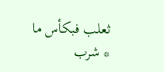ثعلب فبكأس ما * شرب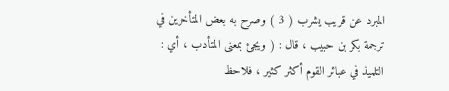المبرد عن قريب يشرب ( 3 ) وصرح به بعض المتأخرين في ترجمة بكر بن حبيب ، قال : ( ويجئ بمعنى المتأدب ، أي : التلميذ في عبائر القوم أكثر كثير ، فلاحظ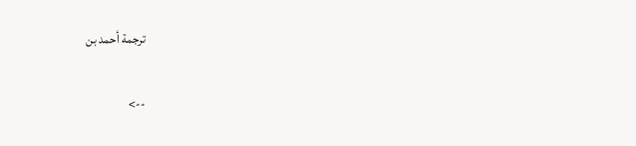ترجمة أحمد بن

-->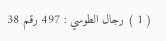( 1 ) رجال الطوسي : 497 رقم 38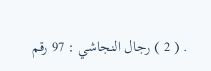. ( 2 ) رجال النجاشي : 97 رقم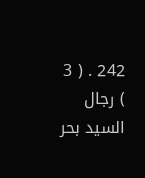242 . ( 3 ) رجال السيد بحر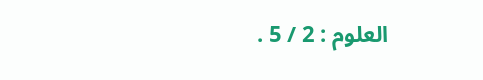العلوم : 2 / 5 .